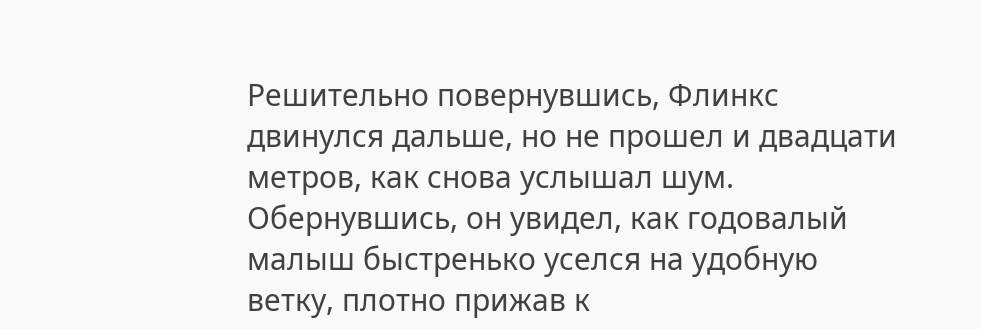Решительно повернувшись, Флинкс двинулся дальше, но не прошел и двадцати метров, как снова услышал шум. Обернувшись, он увидел, как годовалый малыш быстренько уселся на удобную ветку, плотно прижав к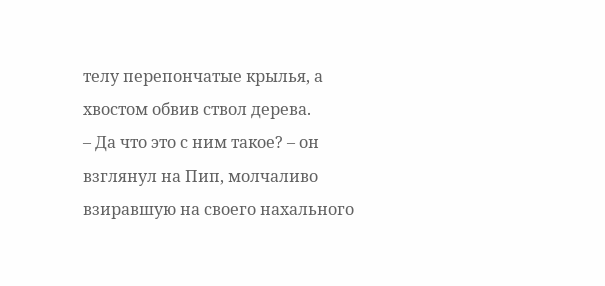телу перепончатые крылья, а хвостом обвив ствол дерева.
– Да что это с ним такое? – он взглянул на Пип, молчаливо взиравшую на своего нахального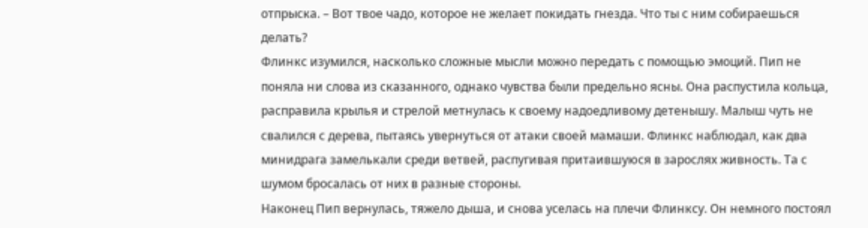отпрыска. – Вот твое чадо, которое не желает покидать гнезда. Что ты с ним собираешься делать?
Флинкс изумился, насколько сложные мысли можно передать с помощью эмоций. Пип не поняла ни слова из сказанного, однако чувства были предельно ясны. Она распустила кольца, расправила крылья и стрелой метнулась к своему надоедливому детенышу. Малыш чуть не свалился с дерева, пытаясь увернуться от атаки своей мамаши. Флинкс наблюдал, как два минидрага замелькали среди ветвей, распугивая притаившуюся в зарослях живность. Та с шумом бросалась от них в разные стороны.
Наконец Пип вернулась, тяжело дыша, и снова уселась на плечи Флинксу. Он немного постоял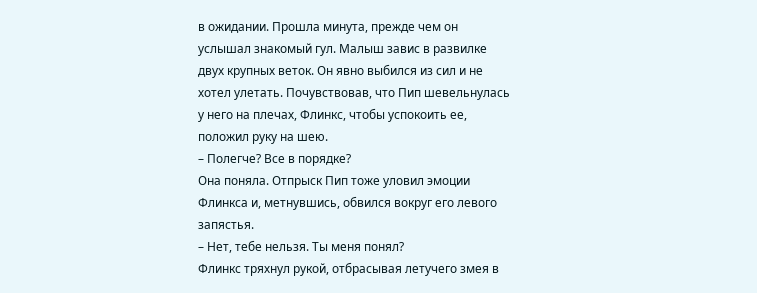в ожидании. Прошла минута, прежде чем он услышал знакомый гул. Малыш завис в развилке двух крупных веток. Он явно выбился из сил и не хотел улетать. Почувствовав, что Пип шевельнулась у него на плечах, Флинкс, чтобы успокоить ее, положил руку на шею.
– Полегче? Все в порядке?
Она поняла. Отпрыск Пип тоже уловил эмоции Флинкса и, метнувшись, обвился вокруг его левого запястья.
– Нет, тебе нельзя. Ты меня понял?
Флинкс тряхнул рукой, отбрасывая летучего змея в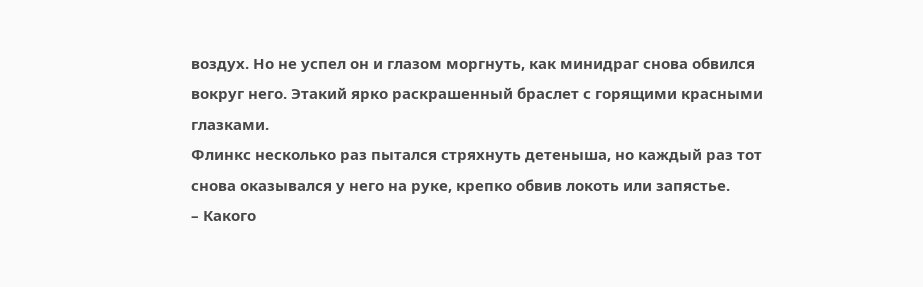воздух. Но не успел он и глазом моргнуть, как минидраг снова обвился вокруг него. Этакий ярко раскрашенный браслет с горящими красными глазками.
Флинкс несколько раз пытался стряхнуть детеныша, но каждый раз тот снова оказывался у него на руке, крепко обвив локоть или запястье.
– Какого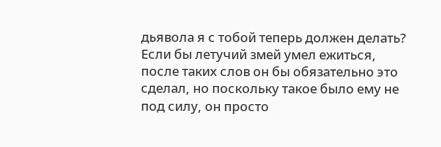дьявола я с тобой теперь должен делать?
Если бы летучий змей умел ежиться, после таких слов он бы обязательно это сделал, но поскольку такое было ему не под силу, он просто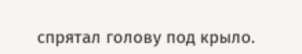спрятал голову под крыло.